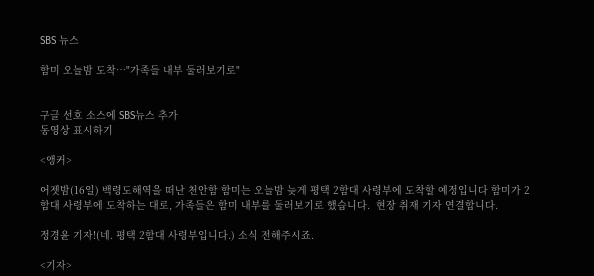SBS 뉴스

함미 오늘밤 도착…"가족들 내부 둘러보기로"


구글 선호 소스에 SBS뉴스 추가
동영상 표시하기

<앵커>

어젯밤(16일) 백령도해역을 떠난 천안함 함미는 오늘밤 늦게 평택 2함대 사령부에 도착할 예정입니다 함미가 2함대 사령부에 도착하는 대로, 가족들은 함미 내부를 둘러보기로 했습니다.  현장 취재 기자 연결합니다.

정경윤 기자!(네. 평택 2함대 사령부입니다.) 소식 전해주시죠.

<기자>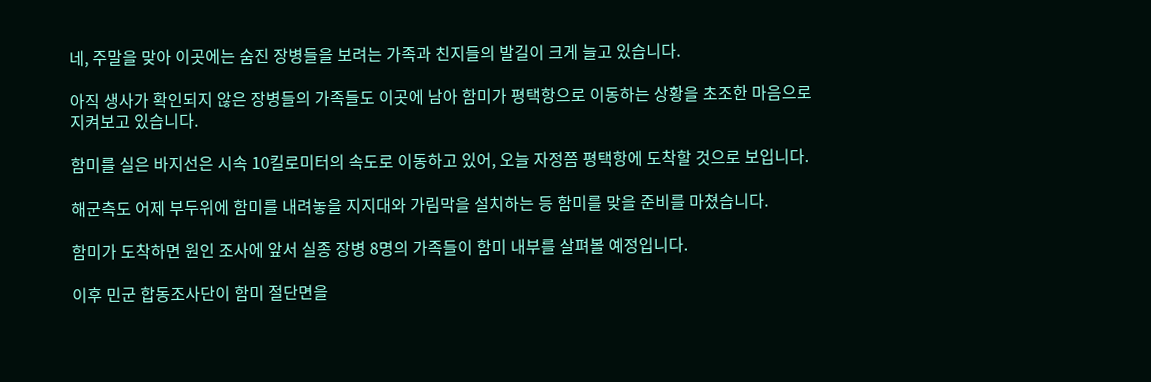네, 주말을 맞아 이곳에는 숨진 장병들을 보려는 가족과 친지들의 발길이 크게 늘고 있습니다.

아직 생사가 확인되지 않은 장병들의 가족들도 이곳에 남아 함미가 평택항으로 이동하는 상황을 초조한 마음으로 지켜보고 있습니다.

함미를 실은 바지선은 시속 10킬로미터의 속도로 이동하고 있어, 오늘 자정쯤 평택항에 도착할 것으로 보입니다.

해군측도 어제 부두위에 함미를 내려놓을 지지대와 가림막을 설치하는 등 함미를 맞을 준비를 마쳤습니다.

함미가 도착하면 원인 조사에 앞서 실종 장병 8명의 가족들이 함미 내부를 살펴볼 예정입니다.

이후 민군 합동조사단이 함미 절단면을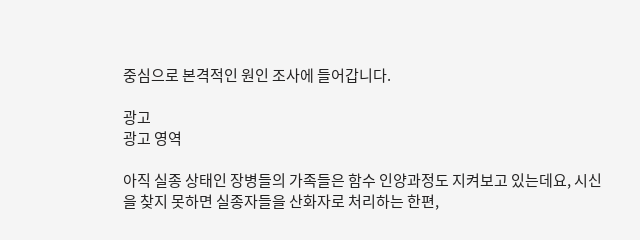중심으로 본격적인 원인 조사에 들어갑니다.

광고
광고 영역

아직 실종 상태인 장병들의 가족들은 함수 인양과정도 지켜보고 있는데요, 시신을 찾지 못하면 실종자들을 산화자로 처리하는 한편,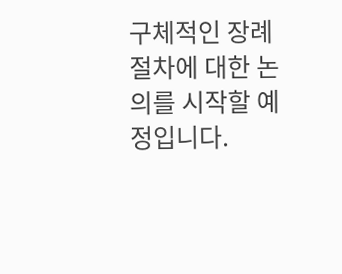구체적인 장례 절차에 대한 논의를 시작할 예정입니다.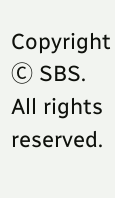Copyright Ⓒ SBS. All rights reserved.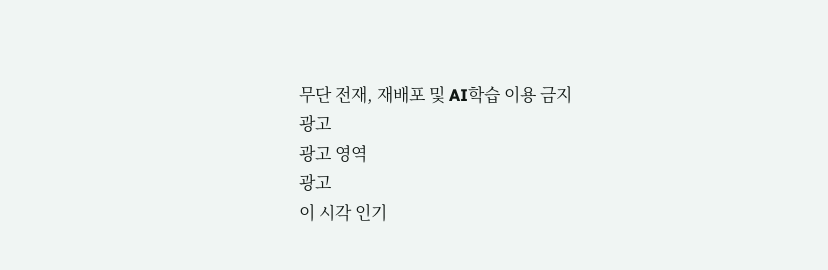무단 전재, 재배포 및 AI학습 이용 금지
광고
광고 영역
광고
이 시각 인기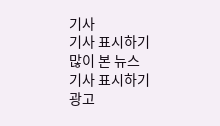기사
기사 표시하기
많이 본 뉴스
기사 표시하기
광고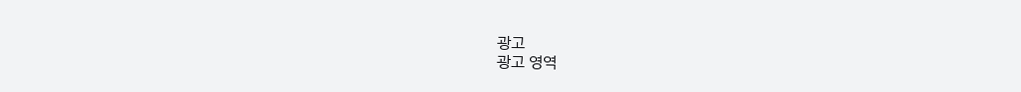광고
광고 영역